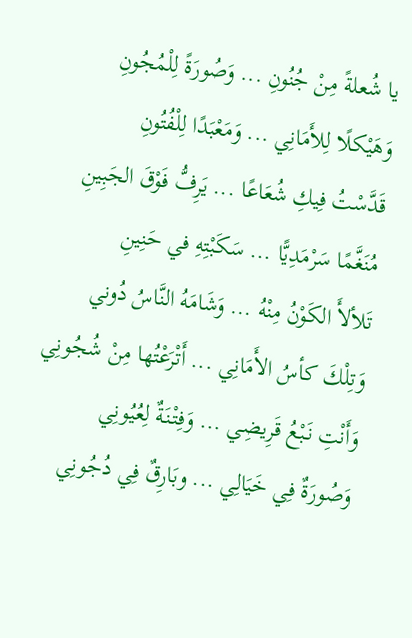يا شُعلةً مِنْ جُنُونِ ... وَصُورَةً لِلْمُجُونِ
وَهَيْكلًا لِلأَمَانِي ... وَمَعْبَدًا لِلْفُتُونِ
قَدَّسْتُ فِيكِ شُعَاعًا ... يَرِفُّ فَوْقَ الجَبِينِ
مُنَغَّمًا سَرْمَدِيًّا ... سَكَبْتِهِ في حَنِينِ
تَلألأَ الكَوْنُ مِنْهُ ... وَشَامَهُ النَّاسُ دُوني
وَتِلْكَ كأسُ الأَمَانِي ... أَتْرَعْتُها مِنْ شُجُونِي
وَأَنْتِ نَبْعُ قَرِيضِي ... وَفِتْنَةٌ لِعُيُونِي
وَصُورَةٌ فِي خَيَالِي ... وبَارِقٌ فِي دُجُونِي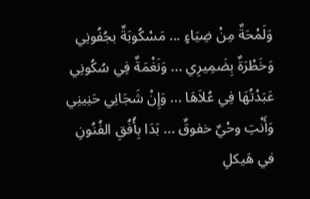وَلَمْحَةٌ مِنْ ضِيَاءٍ ... مَسْكُوبَةٌ بجُفُونِي
وَخَطْرَةٌ بِضَمِيرِي ... وَنَغْمَةٌ فِي سُكُونِي
عَبَدْتُهَا فِي عُلاَهَا ... وَإِنْ شَجَانِي حَنِينِي
وَأَنْتِ وحْيٌ خفوقٌ ... بَدَا بِأُفُقِ الفُنُونِ
في هَيكلِ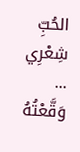الحُبِّ شِعْرِي ... وَقَّعْتُهُ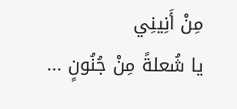مِنْ أَنِينِي
يا شُعلةً مِنْ جُنُونٍ ...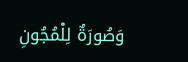وَصُورَةٌ لِلْمُجُونِ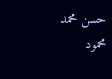حسن محمد محمود